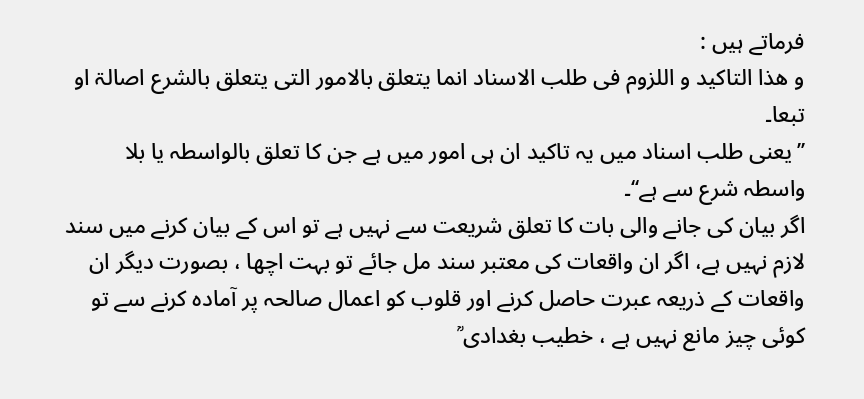فرماتے ہیں :
و ھذا التاکید و اللزوم فی طلب الاسناد انما یتعلق بالامور التی یتعلق بالشرع اصالۃ او تبعا۔
’’یعنی طلب اسناد میں یہ تاکید ان ہی امور میں ہے جن کا تعلق بالواسطہ یا بلا واسطہ شرع سے ہے‘‘۔
اگر بیان کی جانے والی بات کا تعلق شریعت سے نہیں ہے تو اس کے بیان کرنے میں سند لازم نہیں ہے، اگر ان واقعات کی معتبر سند مل جائے تو بہت اچھا ، بصورت دیگر ان واقعات کے ذریعہ عبرت حاصل کرنے اور قلوب کو اعمال صالحہ پر آمادہ کرنے سے تو کوئی چیز مانع نہیں ہے ، خطیب بغدادی ؒ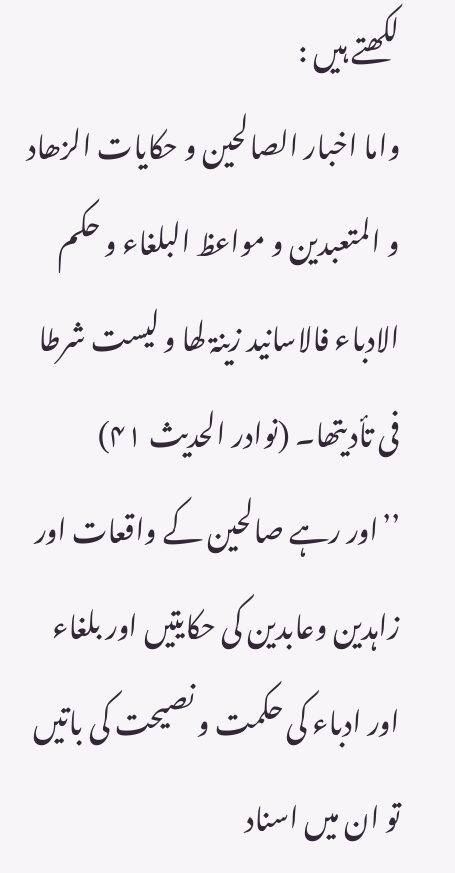لکھتے ہیں :
واما اخبار الصالحین و حکایات الزھاد و المتعبدین و مواعظ البلغاء و حکم الادباء فالاسانید زینۃ لھا و لیست شرطا فی تأدیتھا۔ (نوادر الحدیث ۴۱)
’’اور رہے صالحین کے واقعات اور زاہدین وعابدین کی حکایتیں اور بلغاء اور ادباء کی حکمت و نصیحت کی باتیں تو ان میں اسناد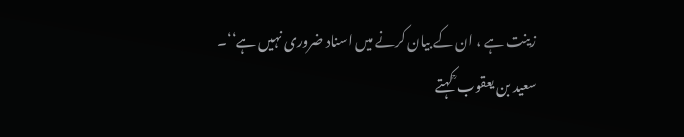زینت ہے ، ان کے بیان کرنے میں اسناد ضروری نہیں ہے‘‘۔
سعید بن یعقوب ؒ کہتے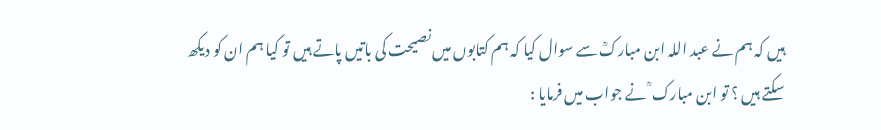ہیں کہ ہم نے عبد اللہ ابن مبارکؒ سے سوال کیا کہ ہم کتابوں میں نصیحت کی باتیں پاتے ہیں تو کیا ہم ان کو دیکھ سکتے ہیں ؟ تو ابن مبارک ؒ نے جواب میں فرمایا :